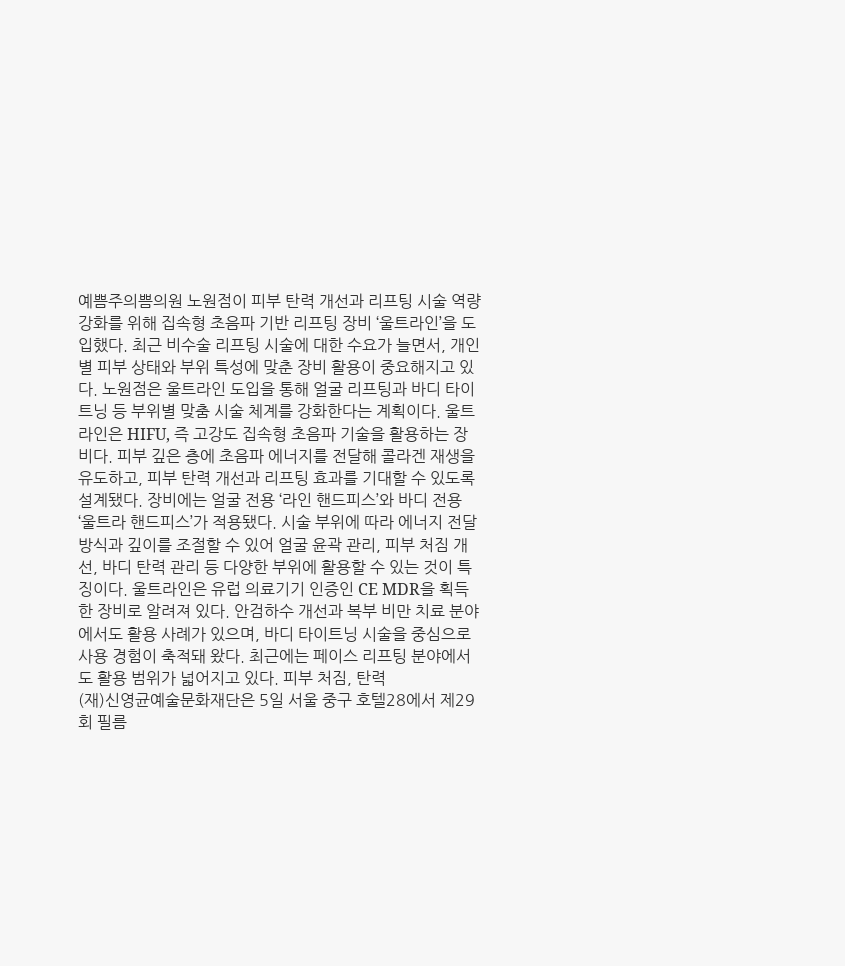예쁨주의쁨의원 노원점이 피부 탄력 개선과 리프팅 시술 역량 강화를 위해 집속형 초음파 기반 리프팅 장비 ‘울트라인’을 도입했다. 최근 비수술 리프팅 시술에 대한 수요가 늘면서, 개인별 피부 상태와 부위 특성에 맞춘 장비 활용이 중요해지고 있다. 노원점은 울트라인 도입을 통해 얼굴 리프팅과 바디 타이트닝 등 부위별 맞춤 시술 체계를 강화한다는 계획이다. 울트라인은 HIFU, 즉 고강도 집속형 초음파 기술을 활용하는 장비다. 피부 깊은 층에 초음파 에너지를 전달해 콜라겐 재생을 유도하고, 피부 탄력 개선과 리프팅 효과를 기대할 수 있도록 설계됐다. 장비에는 얼굴 전용 ‘라인 핸드피스’와 바디 전용 ‘울트라 핸드피스’가 적용됐다. 시술 부위에 따라 에너지 전달 방식과 깊이를 조절할 수 있어 얼굴 윤곽 관리, 피부 처짐 개선, 바디 탄력 관리 등 다양한 부위에 활용할 수 있는 것이 특징이다. 울트라인은 유럽 의료기기 인증인 CE MDR을 획득한 장비로 알려져 있다. 안검하수 개선과 복부 비만 치료 분야에서도 활용 사례가 있으며, 바디 타이트닝 시술을 중심으로 사용 경험이 축적돼 왔다. 최근에는 페이스 리프팅 분야에서도 활용 범위가 넓어지고 있다. 피부 처짐, 탄력
(재)신영균예술문화재단은 5일 서울 중구 호텔28에서 제29회 필름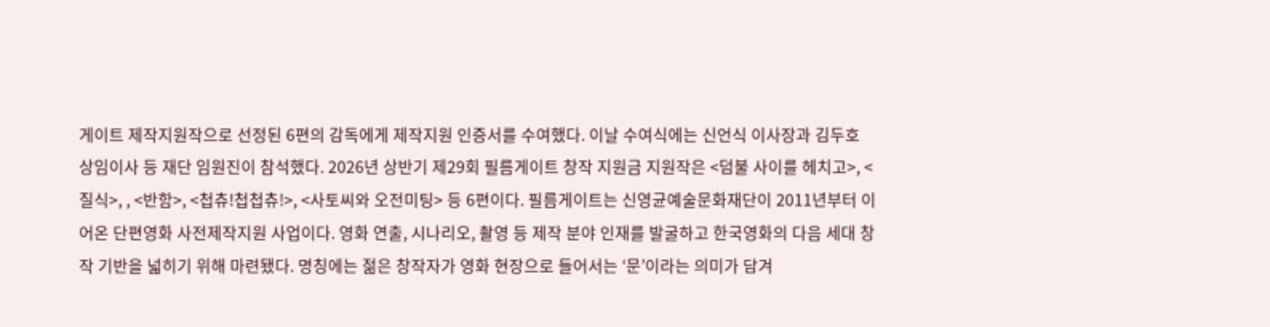게이트 제작지원작으로 선정된 6편의 감독에게 제작지원 인증서를 수여했다. 이날 수여식에는 신언식 이사장과 김두호 상임이사 등 재단 임원진이 참석했다. 2026년 상반기 제29회 필름게이트 창작 지원금 지원작은 <덤불 사이를 헤치고>, <질식>, , <반함>, <첩츄!첩첩츄!>, <사토씨와 오전미팅> 등 6편이다. 필름게이트는 신영균예술문화재단이 2011년부터 이어온 단편영화 사전제작지원 사업이다. 영화 연출, 시나리오, 촬영 등 제작 분야 인재를 발굴하고 한국영화의 다음 세대 창작 기반을 넓히기 위해 마련됐다. 명칭에는 젊은 창작자가 영화 현장으로 들어서는 ‘문’이라는 의미가 담겨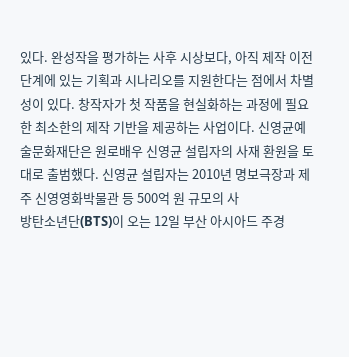있다. 완성작을 평가하는 사후 시상보다, 아직 제작 이전 단계에 있는 기획과 시나리오를 지원한다는 점에서 차별성이 있다. 창작자가 첫 작품을 현실화하는 과정에 필요한 최소한의 제작 기반을 제공하는 사업이다. 신영균예술문화재단은 원로배우 신영균 설립자의 사재 환원을 토대로 출범했다. 신영균 설립자는 2010년 명보극장과 제주 신영영화박물관 등 500억 원 규모의 사
방탄소년단(BTS)이 오는 12일 부산 아시아드 주경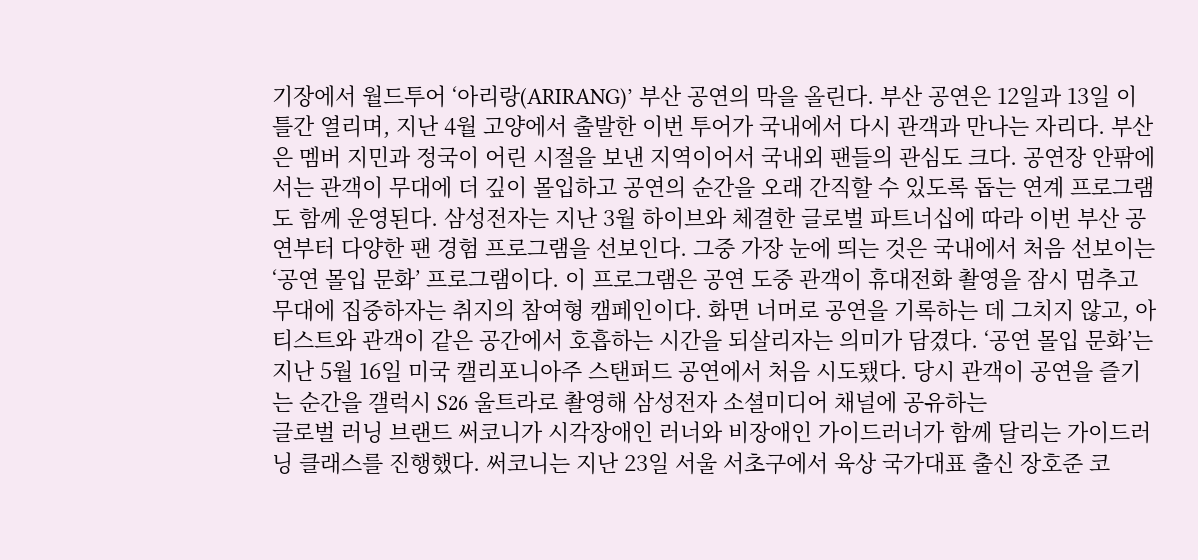기장에서 월드투어 ‘아리랑(ARIRANG)’ 부산 공연의 막을 올린다. 부산 공연은 12일과 13일 이틀간 열리며, 지난 4월 고양에서 출발한 이번 투어가 국내에서 다시 관객과 만나는 자리다. 부산은 멤버 지민과 정국이 어린 시절을 보낸 지역이어서 국내외 팬들의 관심도 크다. 공연장 안팎에서는 관객이 무대에 더 깊이 몰입하고 공연의 순간을 오래 간직할 수 있도록 돕는 연계 프로그램도 함께 운영된다. 삼성전자는 지난 3월 하이브와 체결한 글로벌 파트너십에 따라 이번 부산 공연부터 다양한 팬 경험 프로그램을 선보인다. 그중 가장 눈에 띄는 것은 국내에서 처음 선보이는 ‘공연 몰입 문화’ 프로그램이다. 이 프로그램은 공연 도중 관객이 휴대전화 촬영을 잠시 멈추고 무대에 집중하자는 취지의 참여형 캠페인이다. 화면 너머로 공연을 기록하는 데 그치지 않고, 아티스트와 관객이 같은 공간에서 호흡하는 시간을 되살리자는 의미가 담겼다. ‘공연 몰입 문화’는 지난 5월 16일 미국 캘리포니아주 스탠퍼드 공연에서 처음 시도됐다. 당시 관객이 공연을 즐기는 순간을 갤럭시 S26 울트라로 촬영해 삼성전자 소셜미디어 채널에 공유하는
글로벌 러닝 브랜드 써코니가 시각장애인 러너와 비장애인 가이드러너가 함께 달리는 가이드러닝 클래스를 진행했다. 써코니는 지난 23일 서울 서초구에서 육상 국가대표 출신 장호준 코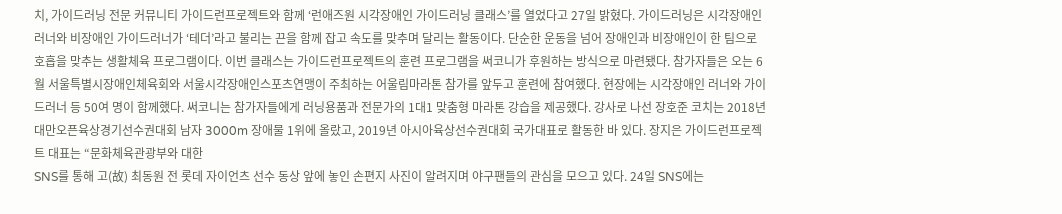치, 가이드러닝 전문 커뮤니티 가이드런프로젝트와 함께 ‘런애즈원 시각장애인 가이드러닝 클래스’를 열었다고 27일 밝혔다. 가이드러닝은 시각장애인 러너와 비장애인 가이드러너가 ‘테더’라고 불리는 끈을 함께 잡고 속도를 맞추며 달리는 활동이다. 단순한 운동을 넘어 장애인과 비장애인이 한 팀으로 호흡을 맞추는 생활체육 프로그램이다. 이번 클래스는 가이드런프로젝트의 훈련 프로그램을 써코니가 후원하는 방식으로 마련됐다. 참가자들은 오는 6월 서울특별시장애인체육회와 서울시각장애인스포츠연맹이 주최하는 어울림마라톤 참가를 앞두고 훈련에 참여했다. 현장에는 시각장애인 러너와 가이드러너 등 50여 명이 함께했다. 써코니는 참가자들에게 러닝용품과 전문가의 1대1 맞춤형 마라톤 강습을 제공했다. 강사로 나선 장호준 코치는 2018년 대만오픈육상경기선수권대회 남자 3000m 장애물 1위에 올랐고, 2019년 아시아육상선수권대회 국가대표로 활동한 바 있다. 장지은 가이드런프로젝트 대표는 “문화체육관광부와 대한
SNS를 통해 고(故) 최동원 전 롯데 자이언츠 선수 동상 앞에 놓인 손편지 사진이 알려지며 야구팬들의 관심을 모으고 있다. 24일 SNS에는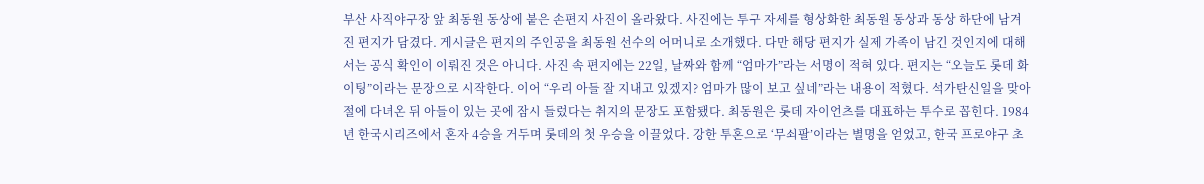부산 사직야구장 앞 최동원 동상에 붙은 손편지 사진이 올라왔다. 사진에는 투구 자세를 형상화한 최동원 동상과 동상 하단에 남겨진 편지가 담겼다. 게시글은 편지의 주인공을 최동원 선수의 어머니로 소개했다. 다만 해당 편지가 실제 가족이 남긴 것인지에 대해서는 공식 확인이 이뤄진 것은 아니다. 사진 속 편지에는 22일, 날짜와 함께 “엄마가”라는 서명이 적혀 있다. 편지는 “오늘도 롯데 화이팅”이라는 문장으로 시작한다. 이어 “우리 아들 잘 지내고 있겠지? 엄마가 많이 보고 싶네”라는 내용이 적혔다. 석가탄신일을 맞아 절에 다녀온 뒤 아들이 있는 곳에 잠시 들렀다는 취지의 문장도 포함됐다. 최동원은 롯데 자이언츠를 대표하는 투수로 꼽힌다. 1984년 한국시리즈에서 혼자 4승을 거두며 롯데의 첫 우승을 이끌었다. 강한 투혼으로 ‘무쇠팔’이라는 별명을 얻었고, 한국 프로야구 초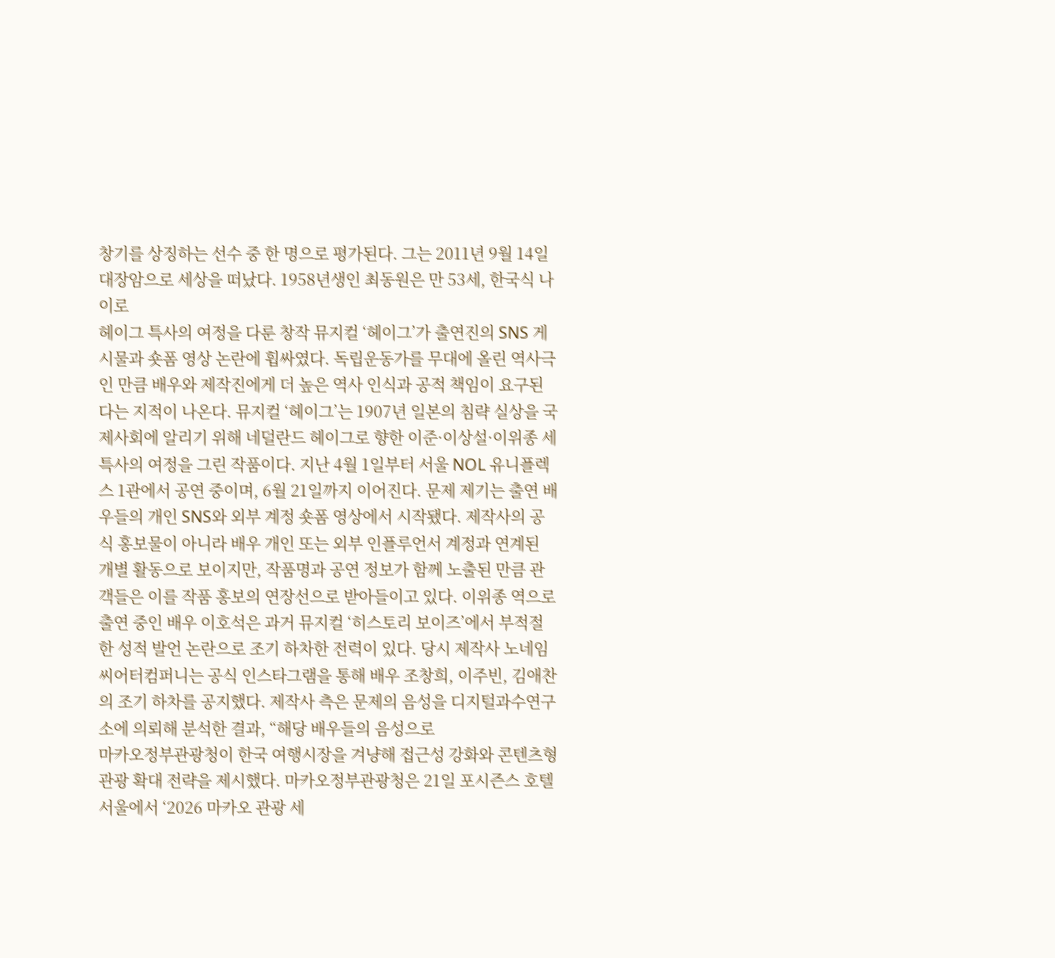창기를 상징하는 선수 중 한 명으로 평가된다. 그는 2011년 9월 14일 대장암으로 세상을 떠났다. 1958년생인 최동원은 만 53세, 한국식 나이로
헤이그 특사의 여정을 다룬 창작 뮤지컬 ‘헤이그’가 출연진의 SNS 게시물과 숏폼 영상 논란에 휩싸였다. 독립운동가를 무대에 올린 역사극인 만큼 배우와 제작진에게 더 높은 역사 인식과 공적 책임이 요구된다는 지적이 나온다. 뮤지컬 ‘헤이그’는 1907년 일본의 침략 실상을 국제사회에 알리기 위해 네덜란드 헤이그로 향한 이준·이상설·이위종 세 특사의 여정을 그린 작품이다. 지난 4월 1일부터 서울 NOL 유니플렉스 1관에서 공연 중이며, 6월 21일까지 이어진다. 문제 제기는 출연 배우들의 개인 SNS와 외부 계정 숏폼 영상에서 시작됐다. 제작사의 공식 홍보물이 아니라 배우 개인 또는 외부 인플루언서 계정과 연계된 개별 활동으로 보이지만, 작품명과 공연 정보가 함께 노출된 만큼 관객들은 이를 작품 홍보의 연장선으로 받아들이고 있다. 이위종 역으로 출연 중인 배우 이호석은 과거 뮤지컬 ‘히스토리 보이즈’에서 부적절한 성적 발언 논란으로 조기 하차한 전력이 있다. 당시 제작사 노네임씨어터컴퍼니는 공식 인스타그램을 통해 배우 조창희, 이주빈, 김애찬의 조기 하차를 공지했다. 제작사 측은 문제의 음성을 디지털과수연구소에 의뢰해 분석한 결과, “해당 배우들의 음성으로
마카오정부관광청이 한국 여행시장을 겨냥해 접근성 강화와 콘텐츠형 관광 확대 전략을 제시했다. 마카오정부관광청은 21일 포시즌스 호텔 서울에서 ‘2026 마카오 관광 세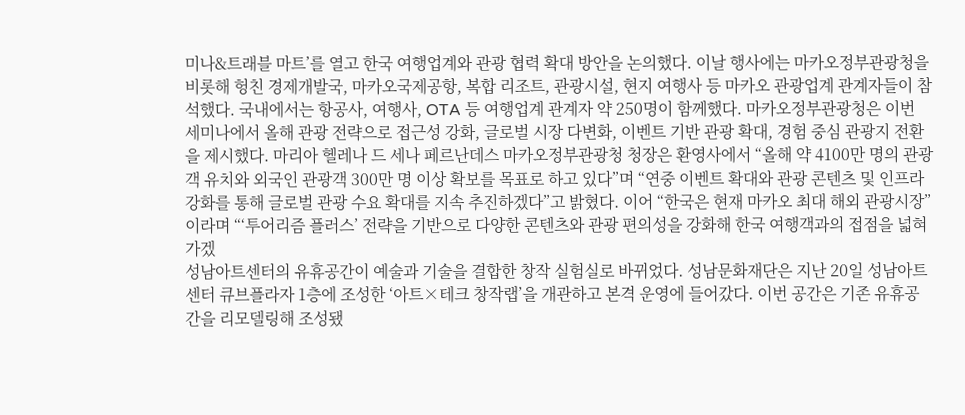미나&트래블 마트’를 열고 한국 여행업계와 관광 협력 확대 방안을 논의했다. 이날 행사에는 마카오정부관광청을 비롯해 헝친 경제개발국, 마카오국제공항, 복합 리조트, 관광시설, 현지 여행사 등 마카오 관광업계 관계자들이 참석했다. 국내에서는 항공사, 여행사, OTA 등 여행업계 관계자 약 250명이 함께했다. 마카오정부관광청은 이번 세미나에서 올해 관광 전략으로 접근성 강화, 글로벌 시장 다변화, 이벤트 기반 관광 확대, 경험 중심 관광지 전환을 제시했다. 마리아 헬레나 드 세나 페르난데스 마카오정부관광청 청장은 환영사에서 “올해 약 4100만 명의 관광객 유치와 외국인 관광객 300만 명 이상 확보를 목표로 하고 있다”며 “연중 이벤트 확대와 관광 콘텐츠 및 인프라 강화를 통해 글로벌 관광 수요 확대를 지속 추진하겠다”고 밝혔다. 이어 “한국은 현재 마카오 최대 해외 관광시장”이라며 “‘투어리즘 플러스’ 전략을 기반으로 다양한 콘텐츠와 관광 편의성을 강화해 한국 여행객과의 접점을 넓혀가겠
성남아트센터의 유휴공간이 예술과 기술을 결합한 창작 실험실로 바뀌었다. 성남문화재단은 지난 20일 성남아트센터 큐브플라자 1층에 조성한 ‘아트×테크 창작랩’을 개관하고 본격 운영에 들어갔다. 이번 공간은 기존 유휴공간을 리모델링해 조성됐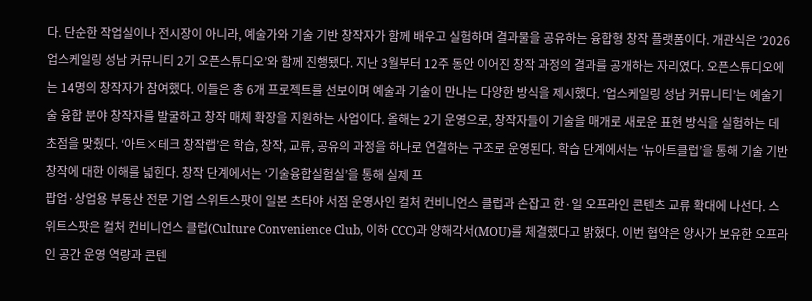다. 단순한 작업실이나 전시장이 아니라, 예술가와 기술 기반 창작자가 함께 배우고 실험하며 결과물을 공유하는 융합형 창작 플랫폼이다. 개관식은 ‘2026 업스케일링 성남 커뮤니티 2기 오픈스튜디오’와 함께 진행됐다. 지난 3월부터 12주 동안 이어진 창작 과정의 결과를 공개하는 자리였다. 오픈스튜디오에는 14명의 창작자가 참여했다. 이들은 총 6개 프로젝트를 선보이며 예술과 기술이 만나는 다양한 방식을 제시했다. ‘업스케일링 성남 커뮤니티’는 예술기술 융합 분야 창작자를 발굴하고 창작 매체 확장을 지원하는 사업이다. 올해는 2기 운영으로, 창작자들이 기술을 매개로 새로운 표현 방식을 실험하는 데 초점을 맞췄다. ‘아트×테크 창작랩’은 학습, 창작, 교류, 공유의 과정을 하나로 연결하는 구조로 운영된다. 학습 단계에서는 ‘뉴아트클럽’을 통해 기술 기반 창작에 대한 이해를 넓힌다. 창작 단계에서는 ‘기술융합실험실’을 통해 실제 프
팝업·상업용 부동산 전문 기업 스위트스팟이 일본 츠타야 서점 운영사인 컬처 컨비니언스 클럽과 손잡고 한·일 오프라인 콘텐츠 교류 확대에 나선다. 스위트스팟은 컬처 컨비니언스 클럽(Culture Convenience Club, 이하 CCC)과 양해각서(MOU)를 체결했다고 밝혔다. 이번 협약은 양사가 보유한 오프라인 공간 운영 역량과 콘텐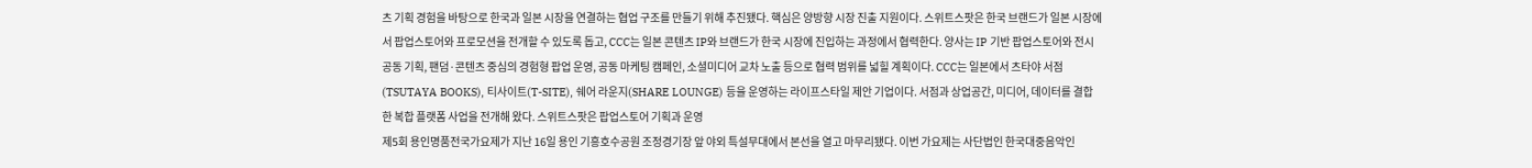츠 기획 경험을 바탕으로 한국과 일본 시장을 연결하는 협업 구조를 만들기 위해 추진됐다. 핵심은 양방향 시장 진출 지원이다. 스위트스팟은 한국 브랜드가 일본 시장에서 팝업스토어와 프로모션을 전개할 수 있도록 돕고, CCC는 일본 콘텐츠 IP와 브랜드가 한국 시장에 진입하는 과정에서 협력한다. 양사는 IP 기반 팝업스토어와 전시 공동 기획, 팬덤·콘텐츠 중심의 경험형 팝업 운영, 공동 마케팅 캠페인, 소셜미디어 교차 노출 등으로 협력 범위를 넓힐 계획이다. CCC는 일본에서 츠타야 서점(TSUTAYA BOOKS), 티사이트(T-SITE), 쉐어 라운지(SHARE LOUNGE) 등을 운영하는 라이프스타일 제안 기업이다. 서점과 상업공간, 미디어, 데이터를 결합한 복합 플랫폼 사업을 전개해 왔다. 스위트스팟은 팝업스토어 기획과 운영
제5회 용인명품전국가요제가 지난 16일 용인 기흥호수공원 조정경기장 앞 야외 특설무대에서 본선을 열고 마무리됐다. 이번 가요제는 사단법인 한국대중음악인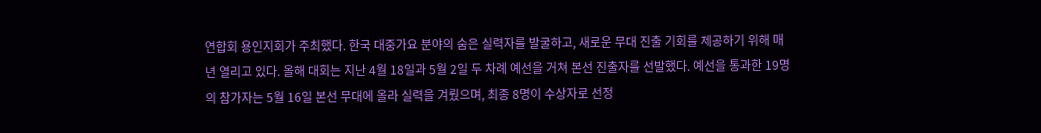연합회 용인지회가 주최했다. 한국 대중가요 분야의 숨은 실력자를 발굴하고, 새로운 무대 진출 기회를 제공하기 위해 매년 열리고 있다. 올해 대회는 지난 4월 18일과 5월 2일 두 차례 예선을 거쳐 본선 진출자를 선발했다. 예선을 통과한 19명의 참가자는 5월 16일 본선 무대에 올라 실력을 겨뤘으며, 최종 8명이 수상자로 선정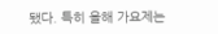됐다. 특히 올해 가요제는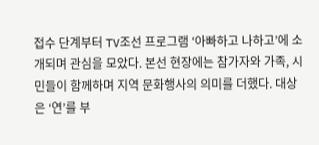접수 단계부터 TV조선 프로그램 ‘아빠하고 나하고’에 소개되며 관심을 모았다. 본선 현장에는 참가자와 가족, 시민들이 함께하며 지역 문화행사의 의미를 더했다. 대상은 ‘연’를 부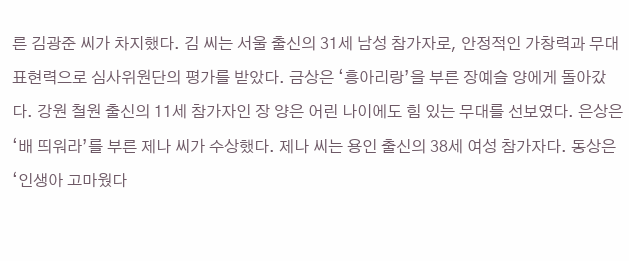른 김광준 씨가 차지했다. 김 씨는 서울 출신의 31세 남성 참가자로, 안정적인 가창력과 무대 표현력으로 심사위원단의 평가를 받았다. 금상은 ‘흥아리랑’을 부른 장예슬 양에게 돌아갔다. 강원 철원 출신의 11세 참가자인 장 양은 어린 나이에도 힘 있는 무대를 선보였다. 은상은 ‘배 띄워라’를 부른 제나 씨가 수상했다. 제나 씨는 용인 출신의 38세 여성 참가자다. 동상은 ‘인생아 고마웠다